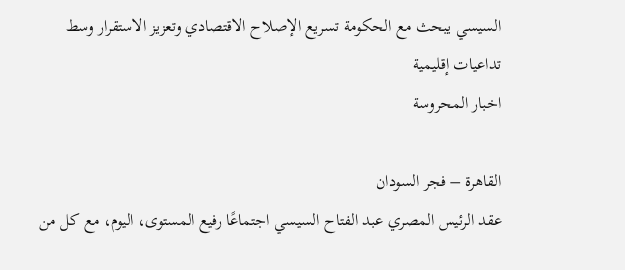السيسي يبحث مع الحكومة تسريع الإصلاح الاقتصادي وتعزيز الاستقرار وسط تداعيات إقليمية
اخبار المحروسة

القاهرة – فجر السودان
عقد الرئيس المصري عبد الفتاح السيسي اجتماعًا رفيع المستوى، اليوم، مع كل من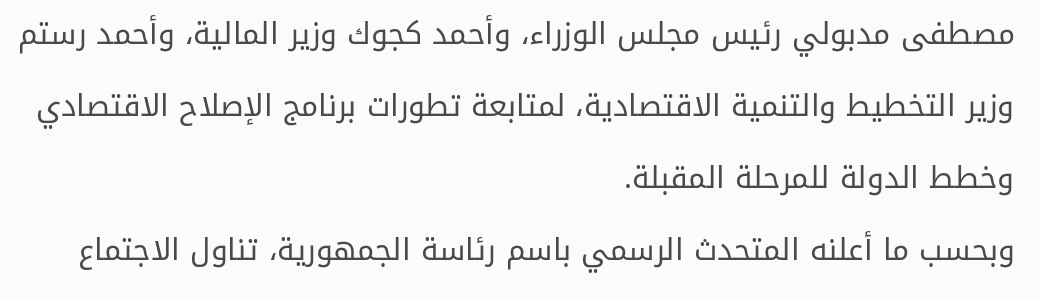مصطفى مدبولي رئيس مجلس الوزراء، وأحمد كجوك وزير المالية، وأحمد رستم وزير التخطيط والتنمية الاقتصادية، لمتابعة تطورات برنامج الإصلاح الاقتصادي وخطط الدولة للمرحلة المقبلة.
وبحسب ما أعلنه المتحدث الرسمي باسم رئاسة الجمهورية، تناول الاجتماع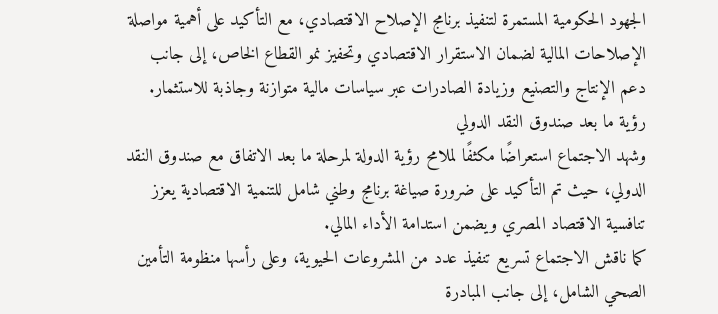الجهود الحكومية المستمرة لتنفيذ برنامج الإصلاح الاقتصادي، مع التأكيد على أهمية مواصلة الإصلاحات المالية لضمان الاستقرار الاقتصادي وتحفيز نمو القطاع الخاص، إلى جانب دعم الإنتاج والتصنيع وزيادة الصادرات عبر سياسات مالية متوازنة وجاذبة للاستثمار.
رؤية ما بعد صندوق النقد الدولي
وشهد الاجتماع استعراضًا مكثفًا لملامح رؤية الدولة لمرحلة ما بعد الاتفاق مع صندوق النقد الدولي، حيث تم التأكيد على ضرورة صياغة برنامج وطني شامل للتنمية الاقتصادية يعزز تنافسية الاقتصاد المصري ويضمن استدامة الأداء المالي.
كما ناقش الاجتماع تسريع تنفيذ عدد من المشروعات الحيوية، وعلى رأسها منظومة التأمين الصحي الشامل، إلى جانب المبادرة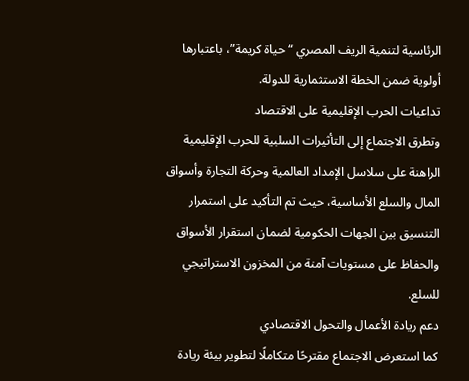الرئاسية لتنمية الريف المصري “حياة كريمة”، باعتبارها أولوية ضمن الخطة الاستثمارية للدولة.
تداعيات الحرب الإقليمية على الاقتصاد
وتطرق الاجتماع إلى التأثيرات السلبية للحرب الإقليمية الراهنة على سلاسل الإمداد العالمية وحركة التجارة وأسواق المال والسلع الأساسية، حيث تم التأكيد على استمرار التنسيق بين الجهات الحكومية لضمان استقرار الأسواق والحفاظ على مستويات آمنة من المخزون الاستراتيجي للسلع.
دعم ريادة الأعمال والتحول الاقتصادي
كما استعرض الاجتماع مقترحًا متكاملًا لتطوير بيئة ريادة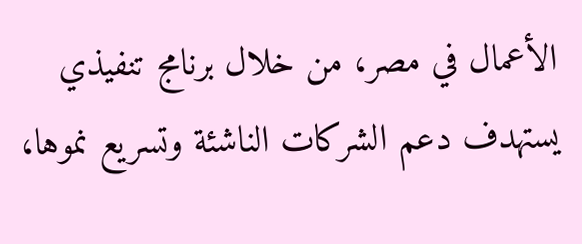الأعمال في مصر، من خلال برنامج تنفيذي يستهدف دعم الشركات الناشئة وتسريع نموها،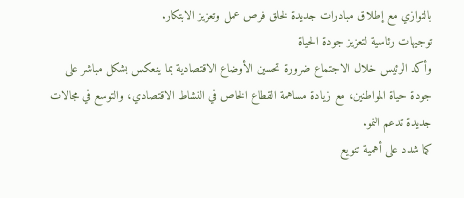بالتوازي مع إطلاق مبادرات جديدة لخلق فرص عمل وتعزيز الابتكار.
توجيهات رئاسية لتعزيز جودة الحياة
وأكد الرئيس خلال الاجتماع ضرورة تحسين الأوضاع الاقتصادية بما ينعكس بشكل مباشر على جودة حياة المواطنين، مع زيادة مساهمة القطاع الخاص في النشاط الاقتصادي، والتوسع في مجالات جديدة تدعم النمو.
كما شدد على أهمية تنويع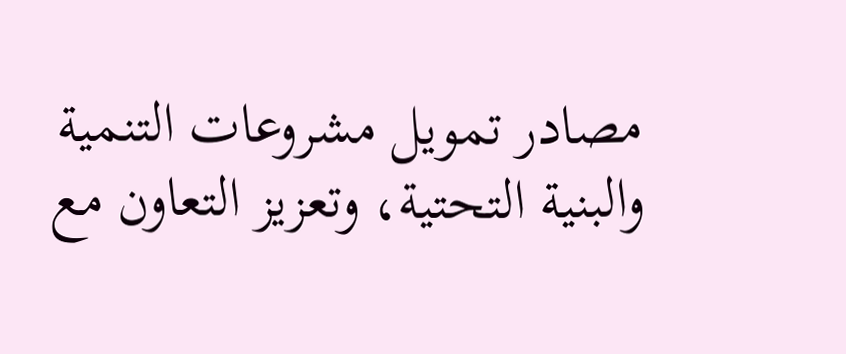مصادر تمويل مشروعات التنمية والبنية التحتية، وتعزيز التعاون مع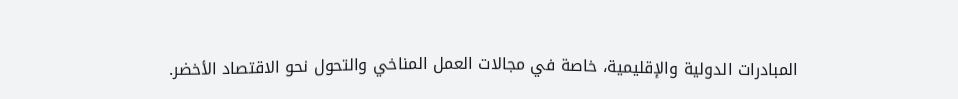المبادرات الدولية والإقليمية، خاصة في مجالات العمل المناخي والتحول نحو الاقتصاد الأخضر.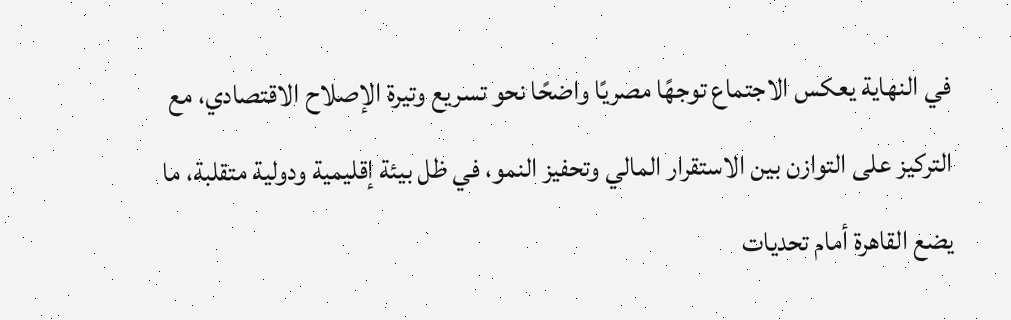في النهاية يعكس الاجتماع توجهًا مصريًا واضحًا نحو تسريع وتيرة الإصلاح الاقتصادي، مع التركيز على التوازن بين الاستقرار المالي وتحفيز النمو، في ظل بيئة إقليمية ودولية متقلبة، ما يضع القاهرة أمام تحديات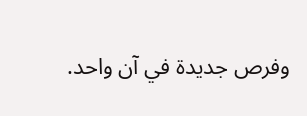وفرص جديدة في آن واحد.